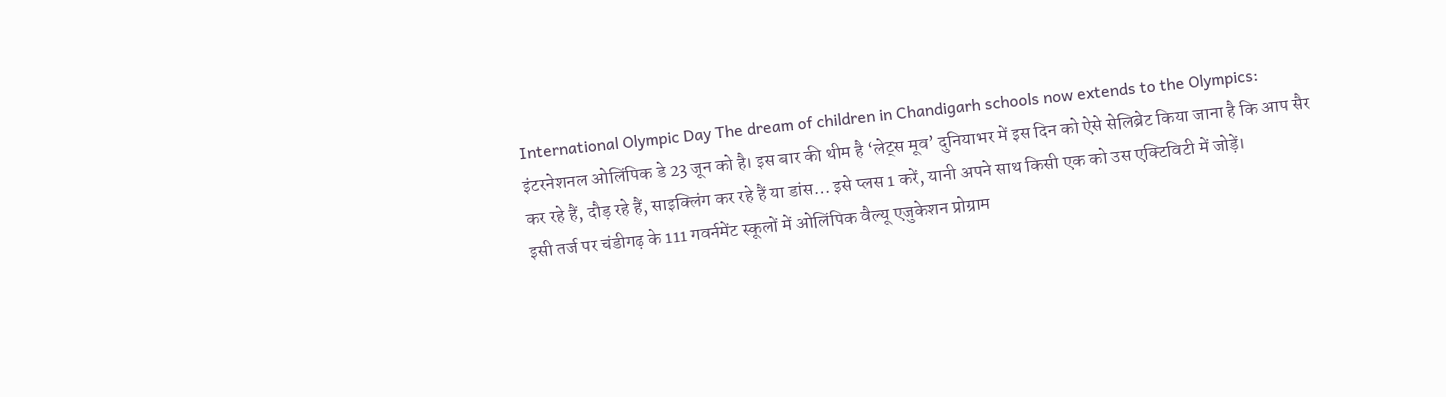International Olympic Day The dream of children in Chandigarh schools now extends to the Olympics: इंटरनेशनल ओलिंपिक डे 23 जून को है। इस बार की थीम है ‘लेट्स मूव’ दुनियाभर में इस दिन को ऐसे सेलिब्रेट किया जाना है कि आप सैर कर रहे हैं, दौड़ रहे हैं, साइक्लिंग कर रहे हैं या डांस… इसे प्लस 1 करें, यानी अपने साथ किसी एक को उस एक्टिविटी में जोड़ें।
इसी तर्ज पर चंडीगढ़ के 111 गवर्नमेंट स्कूलों में ओलिंपिक वैल्यू एजुकेशन प्रोग्राम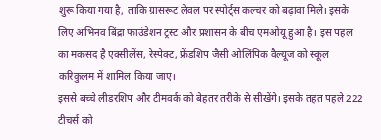शुरू किया गया है, ताकि ग्रासरूट लेवल पर स्पोर्ट्स कल्चर को बढ़ावा मिले। इसके लिए अभिनव बिंद्रा फाउंडेशन ट्रस्ट और प्रशासन के बीच एमओयू हुआ है। इस पहल का मकसद है एक्सीलेंस, रेस्पेक्ट, फ्रेंडशिप जैसी ओलिंपिक वैल्यूज को स्कूल करिकुलम में शामिल किया जाए।
इससे बच्चे लीडरशिप और टीमवर्क को बेहतर तरीके से सीखेंगे। इसके तहत पहले 222 टीचर्स को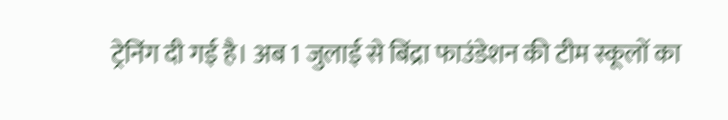ट्रेनिंग दी गई है। अब 1 जुलाई से बिंद्रा फाउंडेशन की टीम स्कूलों का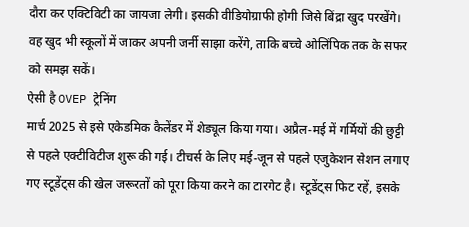दौरा कर एक्टिविटी का जायजा लेगी। इसकी वीडियोग्राफी होगी जिसे बिंद्रा खुद परखेंगे। वह खुद भी स्कूलों में जाकर अपनी जर्नी साझा करेंगे, ताकि बच्चे ओलिंपिक तक के सफर को समझ सकें।
ऐसी है OVEP ट्रेनिंग
मार्च 2025 से इसे एकेडमिक कैलेंडर में शेड्यूल किया गया। अप्रैल-मई में गर्मियों की छुट्टी से पहले एक्टीविटीज शुरू की गई। टीचर्स के लिए मई-जून से पहले एजुकेशन सेशन लगाए गए स्टूडेंट्स की खेल जरूरतों को पूरा किया करने का टारगेट है। स्टूडेंट्स फिट रहें, इसके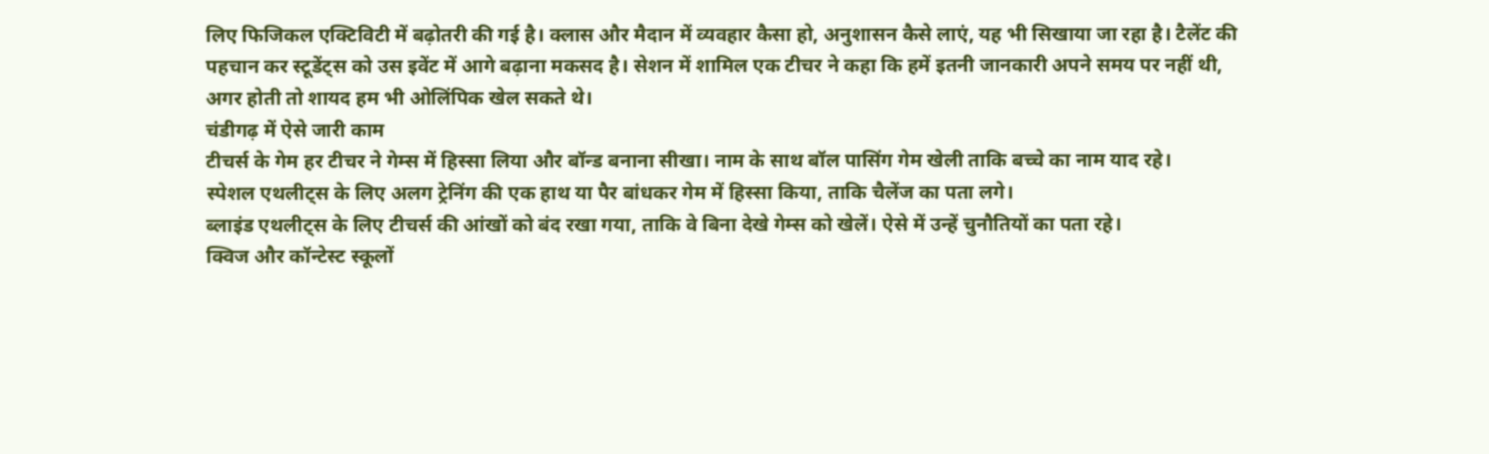लिए फिजिकल एक्टिविटी में बढ़ोतरी की गई है। क्लास और मैदान में व्यवहार कैसा हो, अनुशासन कैसे लाएं, यह भी सिखाया जा रहा है। टैलेंट की पहचान कर स्टूडेंट्स को उस इवेंट में आगे बढ़ाना मकसद है। सेशन में शामिल एक टीचर ने कहा कि हमें इतनी जानकारी अपने समय पर नहीं थी, अगर होती तो शायद हम भी ओलिंपिक खेल सकते थे।
चंडीगढ़ में ऐसे जारी काम
टीचर्स के गेम हर टीचर ने गेम्स में हिस्सा लिया और बॉन्ड बनाना सीखा। नाम के साथ बॉल पासिंग गेम खेली ताकि बच्चे का नाम याद रहे।
स्पेशल एथलीट्स के लिए अलग ट्रेनिंग की एक हाथ या पैर बांधकर गेम में हिस्सा किया, ताकि चैलेंज का पता लगे।
ब्लाइंड एथलीट्स के लिए टीचर्स की आंखों को बंद रखा गया, ताकि वे बिना देखे गेम्स को खेलें। ऐसे में उन्हें चुनौतियों का पता रहे।
क्विज और कॉन्टेस्ट स्कूलों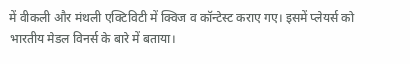में वीकली और मंथली एक्टिविटी में क्विज व कॉन्टेस्ट कराए गए। इसमें प्लेयर्स को भारतीय मेडल विनर्स के बारे में बताया।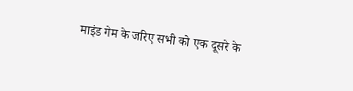माइंड गेम के जरिए सभी को एक दूसरे के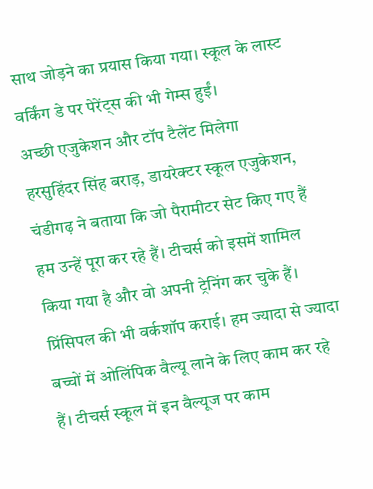साथ जोड़ने का प्रयास किया गया। स्कूल के लास्ट वर्किंग डे पर पेरेंट्स की भी गेम्स हुईं।
अच्छी एजुकेशन और टॉप टैलेंट मिलेगा
हरसुहिंदर सिंह बराड़, डायरेक्टर स्कूल एजुकेशन, चंडीगढ़ ने बताया कि जो पैरामीटर सेट किए गए हैं हम उन्हें पूरा कर रहे हैं। टीचर्स को इसमें शामिल किया गया है और वो अपनी ट्रेनिंग कर चुके हैं। प्रिंसिपल की भी वर्कशॉप कराई। हम ज्यादा से ज्यादा बच्चों में ओलिंपिक वैल्यू लाने के लिए काम कर रहे हैं। टीचर्स स्कूल में इन वैल्यूज पर काम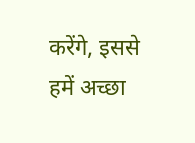करेंगे, इससे हमें अच्छा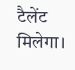टैलेंट मिलेगा।